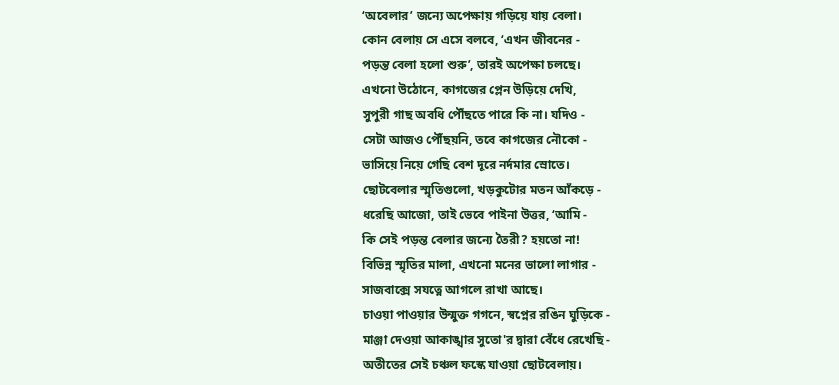‘অবেলার’ জন্যে অপেক্ষায় গড়িয়ে যায় বেলা।
কোন বেলায় সে এসে বলবে, ‘এখন জীবনের -
পড়ন্ত বেলা হলো শুরু’, তারই অপেক্ষা চলছে।
এখনো উঠোনে, কাগজের প্লেন উড়িয়ে দেখি,
সুপুরী গাছ অবধি পৌঁছতে পারে কি না। যদিও -
সেটা আজও পৌঁছয়নি, তবে কাগজের নৌকো -
ভাসিয়ে নিয়ে গেছি বেশ দূরে নর্দমার স্রোতে।
ছোটবেলার স্মৃতিগুলো, খড়কুটোর মতন আঁকড়ে -
ধরেছি আজো, তাই ভেবে পাইনা উত্তর, ‘আমি -
কি সেই পড়ন্ত বেলার জন্যে তৈরী? হয়তো না!
বিভিন্ন স্মৃতির মালা, এখনো মনের ভালো লাগার -
সাজবাক্সে সযত্নে আগলে রাখা আছে।
চাওয়া পাওয়ার উন্মুক্ত গগনে, স্বপ্নের রঙিন ঘুড়িকে -
মাঞ্জা দেওয়া আকাঙ্খার সুতো'র দ্বারা বেঁধে রেখেছি -
অতীতের সেই চঞ্চল ফস্কে যাওয়া ছোটবেলায়।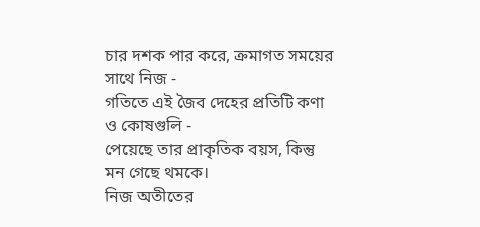চার দশক পার করে, ক্রমাগত সময়ের সাথে নিজ -
গতিতে এই জৈব দেহের প্রতিটি কণা ও কোষগুলি -
পেয়েছে তার প্রাকৃতিক বয়স, কিন্তু মন গেছে থমকে।
নিজ অতীতের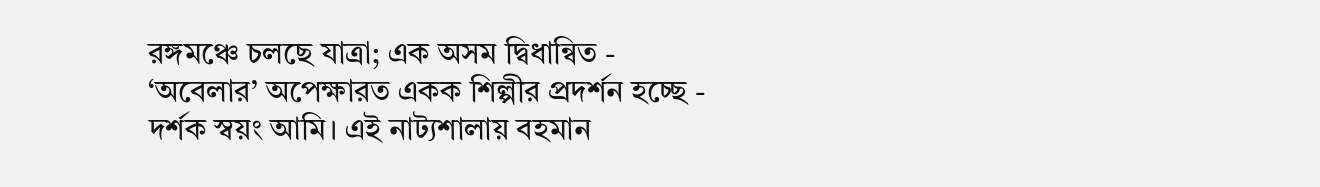রঙ্গমঞ্চে চলছে যাত্ৰা; এক অসম দ্বিধান্বিত -
‘অবেলার’ অপেক্ষারত একক শিল্পীর প্রদর্শন হচ্ছে -
দর্শক স্বয়ং আমি। এই নাট্যশালায় বহমান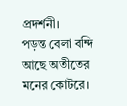প্রদর্শনী।
পড়ন্ত বেলা বন্দি আছে অতীতের মনের কোটরে।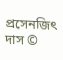প্রসেনজিৎ দাস ©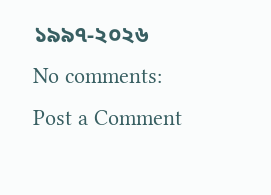১৯৯৭-২০২৬
No comments:
Post a Comment